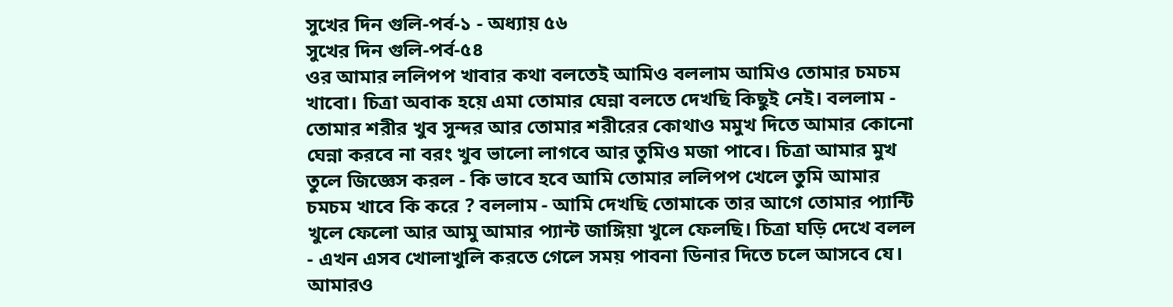সুখের দিন গুলি-পর্ব-১ - অধ্যায় ৫৬
সুখের দিন গুলি-পর্ব-৫৪
ওর আমার ললিপপ খাবার কথা বলতেই আমিও বললাম আমিও তোমার চমচম খাবো। চিত্রা অবাক হয়ে এমা তোমার ঘেন্না বলতে দেখছি কিছুই নেই। বললাম - তোমার শরীর খুব সুন্দর আর তোমার শরীরের কোথাও মমুখ দিতে আমার কোনো ঘেন্না করবে না বরং খুব ভালো লাগবে আর তুমিও মজা পাবে। চিত্রা আমার মুখ তুলে জিজ্ঞেস করল - কি ভাবে হবে আমি তোমার ললিপপ খেলে তুমি আমার চমচম খাবে কি করে ? বললাম - আমি দেখছি তোমাকে তার আগে তোমার প্যান্টি খুলে ফেলো আর আমু আমার প্যান্ট জাঙ্গিয়া খুলে ফেলছি। চিত্রা ঘড়ি দেখে বলল - এখন এসব খোলাখুলি করতে গেলে সময় পাবনা ডিনার দিতে চলে আসবে যে। আমারও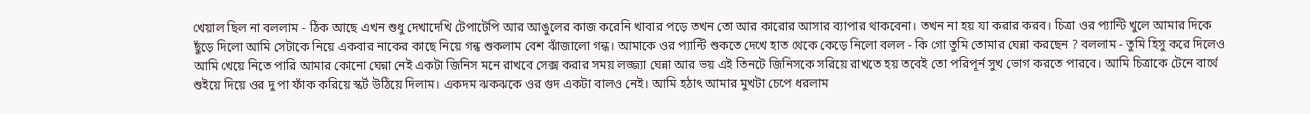খেয়াল ছিল না বললাম - ঠিক আছে এখন শুধু দেখাদেখি টেপাটেপি আর আঙুলের কাজ করেনি খাবার পড়ে তখন তো আর কারোর আসার ব্যাপার থাকবেনা। তখন না হয় যা করার করব। চিত্রা ওর প্যান্টি খুলে আমার দিকে ছুঁড়ে দিলো আমি সেটাকে নিয়ে একবার নাকের কাছে নিয়ে গন্ধ শুকলাম বেশ ঝাঁজালো গন্ধ। আমাকে ওর প্যান্টি শুকতে দেখে হাত থেকে কেড়ে নিলো বলল - কি গো তুমি তোমার ঘেন্না করছেন ? বললাম - তুমি হিসু করে দিলেও আমি খেয়ে নিতে পারি আমার কোনো ঘেন্না নেই একটা জিনিস মনে রাখবে সেক্স করার সময় লজ্জ্যা ঘেন্না আর ভয় এই তিনটে জিনিসকে সরিয়ে রাখতে হয় তবেই তো পরিপূর্ন সুখ ভোগ করতে পারবে। আমি চিত্রাকে টেনে বার্থে শুইয়ে দিয়ে ওর দু পা ফাঁক করিয়ে স্কর্ট উঠিয়ে দিলাম। একদম ঝকঝকে ওর গুদ একটা বালও নেই। আমি হঠাৎ আমার মুখটা চেপে ধরলাম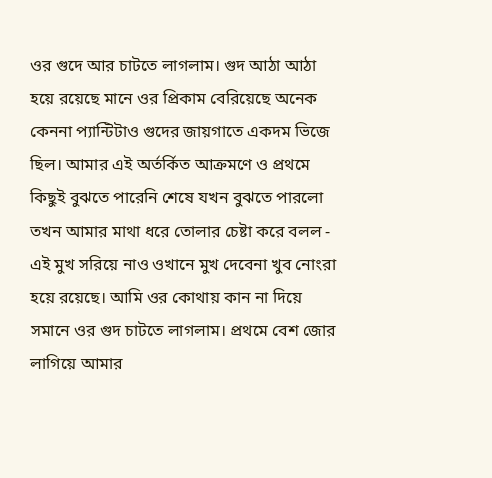ওর গুদে আর চাটতে লাগলাম। গুদ আঠা আঠা হয়ে রয়েছে মানে ওর প্রিকাম বেরিয়েছে অনেক কেননা প্যান্টিটাও গুদের জায়গাতে একদম ভিজে ছিল। আমার এই অর্তর্কিত আক্রমণে ও প্রথমে কিছুই বুঝতে পারেনি শেষে যখন বুঝতে পারলো তখন আমার মাথা ধরে তোলার চেষ্টা করে বলল - এই মুখ সরিয়ে নাও ওখানে মুখ দেবেনা খুব নোংরা হয়ে রয়েছে। আমি ওর কোথায় কান না দিয়ে সমানে ওর গুদ চাটতে লাগলাম। প্রথমে বেশ জোর লাগিয়ে আমার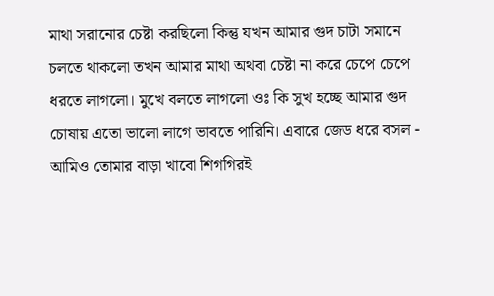মাথা সরানোর চেষ্টা করছিলো কিন্তু যখন আমার গুদ চাটা সমানে চলতে থাকলো তখন আমার মাথা অথবা চেষ্টা না করে চেপে চেপে ধরতে লাগলো। মুখে বলতে লাগলো ওঃ কি সুখ হচ্ছে আমার গুদ চোষায় এতো ভালো লাগে ভাবতে পারিনি। এবারে জেড ধরে বসল - আমিও তোমার বাড়া খাবো শিগগিরই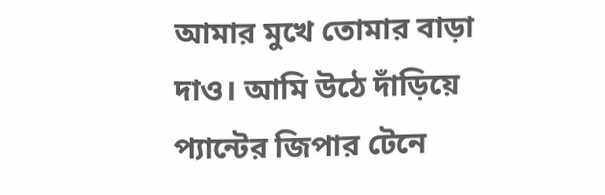আমার মুখে তোমার বাড়া দাও। আমি উঠে দাঁড়িয়ে প্যান্টের জিপার টেনে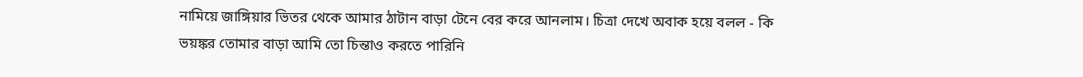নামিয়ে জাঙ্গিয়ার ভিতর থেকে আমার ঠাটান বাড়া টেনে বের করে আনলাম। চিত্রা দেখে অবাক হয়ে বলল - কি ভয়ঙ্কর তোমার বাড়া আমি তো চিন্তাও করতে পারিনি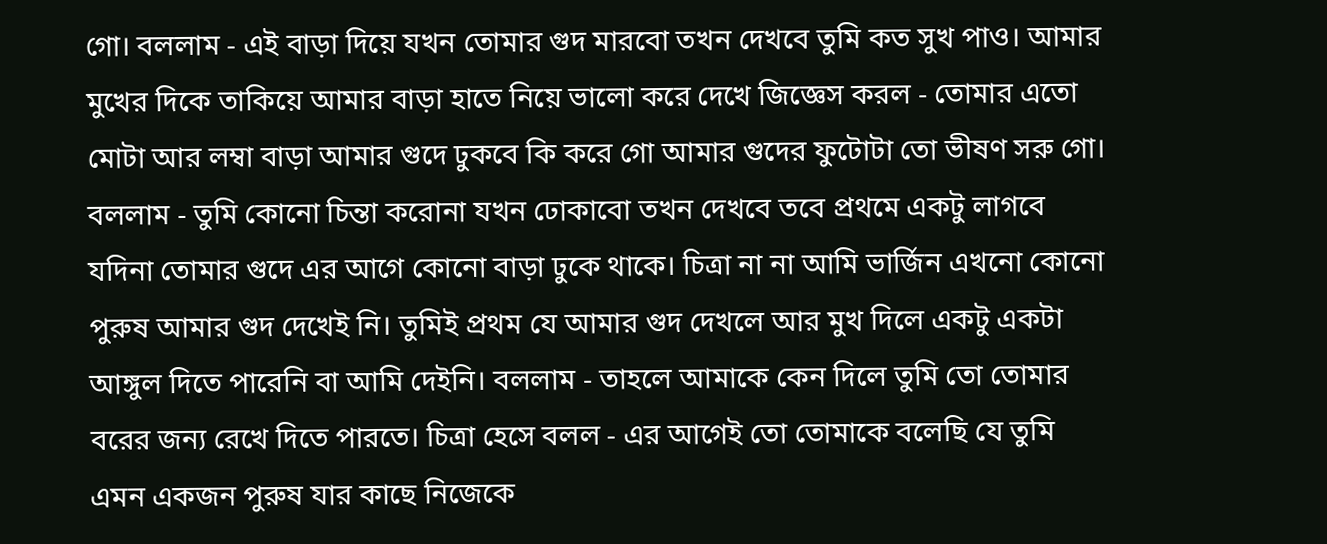গো। বললাম - এই বাড়া দিয়ে যখন তোমার গুদ মারবো তখন দেখবে তুমি কত সুখ পাও। আমার মুখের দিকে তাকিয়ে আমার বাড়া হাতে নিয়ে ভালো করে দেখে জিজ্ঞেস করল - তোমার এতো মোটা আর লম্বা বাড়া আমার গুদে ঢুকবে কি করে গো আমার গুদের ফুটোটা তো ভীষণ সরু গো। বললাম - তুমি কোনো চিন্তা করোনা যখন ঢোকাবো তখন দেখবে তবে প্রথমে একটু লাগবে যদিনা তোমার গুদে এর আগে কোনো বাড়া ঢুকে থাকে। চিত্রা না না আমি ভার্জিন এখনো কোনো পুরুষ আমার গুদ দেখেই নি। তুমিই প্রথম যে আমার গুদ দেখলে আর মুখ দিলে একটু একটা আঙ্গুল দিতে পারেনি বা আমি দেইনি। বললাম - তাহলে আমাকে কেন দিলে তুমি তো তোমার বরের জন্য রেখে দিতে পারতে। চিত্রা হেসে বলল - এর আগেই তো তোমাকে বলেছি যে তুমি এমন একজন পুরুষ যার কাছে নিজেকে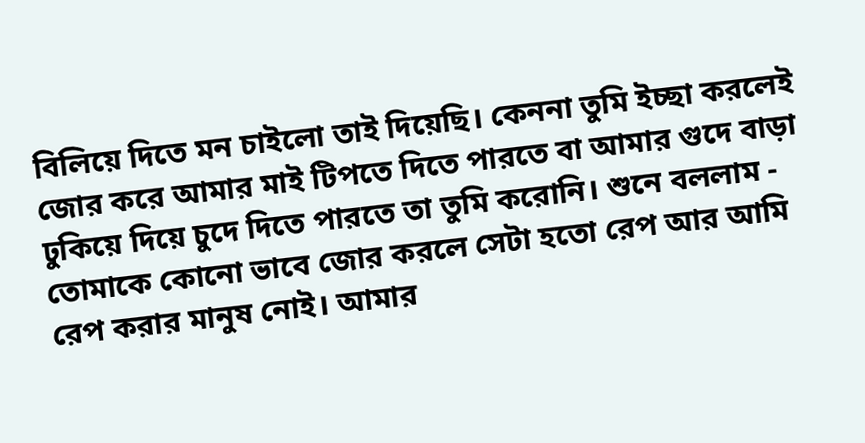বিলিয়ে দিতে মন চাইলো তাই দিয়েছি। কেননা তুমি ইচ্ছা করলেই জোর করে আমার মাই টিপতে দিতে পারতে বা আমার গুদে বাড়া ঢুকিয়ে দিয়ে চুদে দিতে পারতে তা তুমি করোনি। শুনে বললাম - তোমাকে কোনো ভাবে জোর করলে সেটা হতো রেপ আর আমি রেপ করার মানুষ নোই। আমার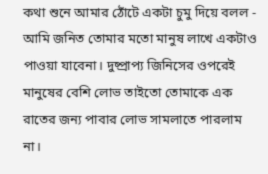কথা শুনে আমার ঠোঁটে একটা চুমু দিয়ে বলল - আমি জনিত তোমার মতো মানুষ লাখে একটাও পাওয়া যাবেনা। দুষ্প্রাপ্য জিনিসের ওপরেই মানুষের বেশি লোভ তাইতো তোমাকে এক রাতের জন্য পাবার লোভ সামলাতে পারলাম না।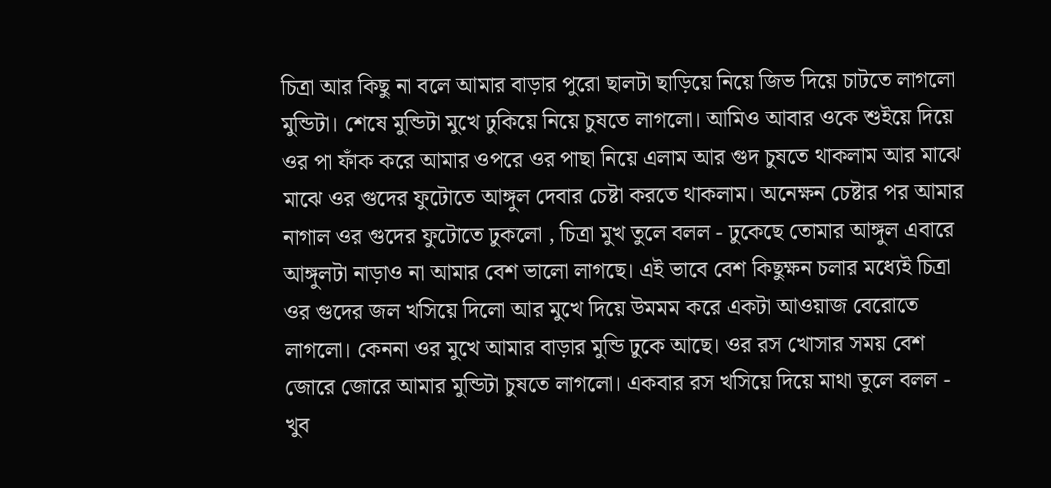চিত্রা আর কিছু না বলে আমার বাড়ার পুরো ছালটা ছাড়িয়ে নিয়ে জিভ দিয়ে চাটতে লাগলো মুন্ডিটা। শেষে মুন্ডিটা মুখে ঢুকিয়ে নিয়ে চুষতে লাগলো। আমিও আবার ওকে শুইয়ে দিয়ে ওর পা ফাঁক করে আমার ওপরে ওর পাছা নিয়ে এলাম আর গুদ চুষতে থাকলাম আর মাঝে মাঝে ওর গুদের ফুটোতে আঙ্গুল দেবার চেষ্টা করতে থাকলাম। অনেক্ষন চেষ্টার পর আমার নাগাল ওর গুদের ফুটোতে ঢুকলো , চিত্রা মুখ তুলে বলল - ঢুকেছে তোমার আঙ্গুল এবারে আঙ্গুলটা নাড়াও না আমার বেশ ভালো লাগছে। এই ভাবে বেশ কিছুক্ষন চলার মধ্যেই চিত্রা ওর গুদের জল খসিয়ে দিলো আর মুখে দিয়ে উমমম করে একটা আওয়াজ বেরোতে লাগলো। কেননা ওর মুখে আমার বাড়ার মুন্ডি ঢুকে আছে। ওর রস খোসার সময় বেশ জোরে জোরে আমার মুন্ডিটা চুষতে লাগলো। একবার রস খসিয়ে দিয়ে মাথা তুলে বলল - খুব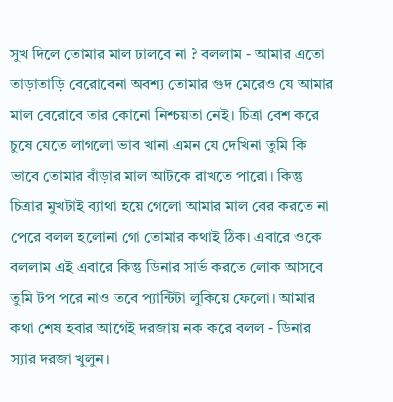সুখ দিলে তোমার মাল ঢালবে না ? বললাম - আমার এতো তাড়াতাড়ি বেরোবেনা অবশ্য তোমার গুদ মেরেও যে আমার মাল বেরোবে তার কোনো নিশ্চয়তা নেই। চিত্রা বেশ করে চুষে যেতে লাগলো ভাব খানা এমন যে দেখিনা তুমি কি ভাবে তোমার বাঁড়ার মাল আটকে রাখতে পারো। কিন্তু চিত্রার মুখটাই ব্যাথা হয়ে গেলো আমার মাল বের করতে না পেরে বলল হলোনা গো তোমার কথাই ঠিক। এবারে ওকে বললাম এই এবারে কিন্তু ডিনার সার্ভ করতে লোক আসবে তুমি টপ পরে নাও তবে প্যান্টিটা লুকিয়ে ফেলো। আমার কথা শেষ হবার আগেই দরজায় নক করে বলল - ডিনার স্যার দরজা খুলুন।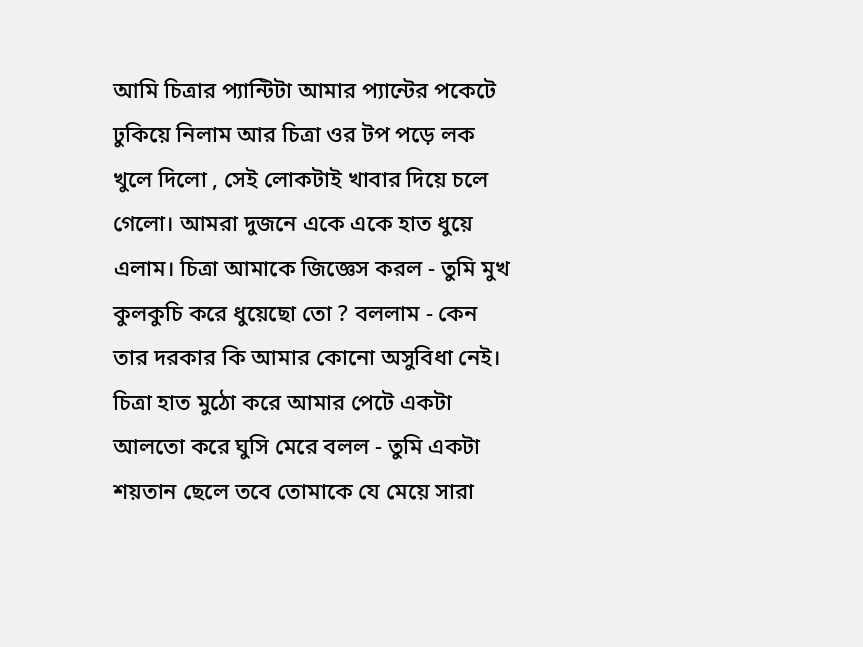আমি চিত্রার প্যান্টিটা আমার প্যান্টের পকেটে ঢুকিয়ে নিলাম আর চিত্রা ওর টপ পড়ে লক খুলে দিলো , সেই লোকটাই খাবার দিয়ে চলে গেলো। আমরা দুজনে একে একে হাত ধুয়ে এলাম। চিত্রা আমাকে জিজ্ঞেস করল - তুমি মুখ কুলকুচি করে ধুয়েছো তো ? বললাম - কেন তার দরকার কি আমার কোনো অসুবিধা নেই। চিত্রা হাত মুঠো করে আমার পেটে একটা আলতো করে ঘুসি মেরে বলল - তুমি একটা শয়তান ছেলে তবে তোমাকে যে মেয়ে সারা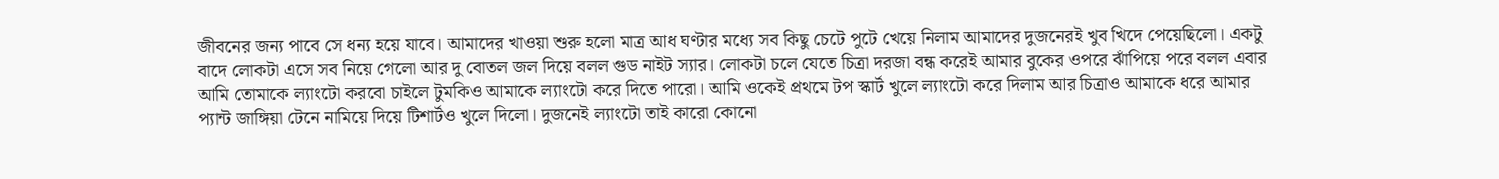জীবনের জন্য পাবে সে ধন্য হয়ে যাবে। আমাদের খাওয়া শুরু হলো মাত্র আধ ঘণ্টার মধ্যে সব কিছু চেটে পুটে খেয়ে নিলাম আমাদের দুজনেরই খুব খিদে পেয়েছিলো। একটু বাদে লোকটা এসে সব নিয়ে গেলো আর দু বোতল জল দিয়ে বলল গুড নাইট স্যার। লোকটা চলে যেতে চিত্রা দরজা বন্ধ করেই আমার বুকের ওপরে ঝাঁপিয়ে পরে বলল এবার আমি তোমাকে ল্যাংটো করবো চাইলে টুমকিও আমাকে ল্যাংটো করে দিতে পারো। আমি ওকেই প্রথমে টপ স্কার্ট খুলে ল্যাংটো করে দিলাম আর চিত্রাও আমাকে ধরে আমার প্যান্ট জাঙ্গিয়া টেনে নামিয়ে দিয়ে টিশার্টও খুলে দিলো। দুজনেই ল্যাংটো তাই কারো কোনো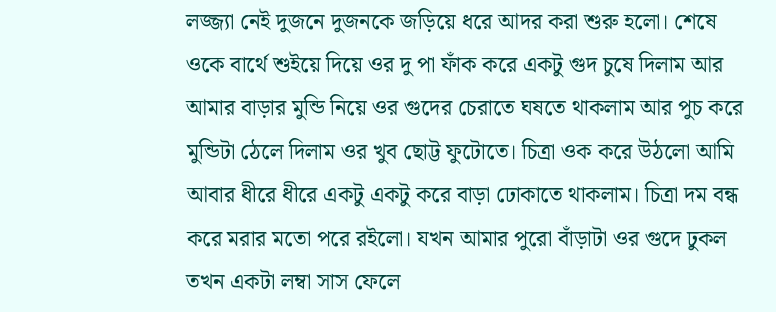লজ্জ্যা নেই দুজনে দুজনকে জড়িয়ে ধরে আদর করা শুরু হলো। শেষে ওকে বার্থে শুইয়ে দিয়ে ওর দু পা ফাঁক করে একটু গুদ চুষে দিলাম আর আমার বাড়ার মুন্ডি নিয়ে ওর গুদের চেরাতে ঘষতে থাকলাম আর পুচ করে মুন্ডিটা ঠেলে দিলাম ওর খুব ছোট্ট ফুটোতে। চিত্রা ওক করে উঠলো আমি আবার ধীরে ধীরে একটু একটু করে বাড়া ঢোকাতে থাকলাম। চিত্রা দম বন্ধ করে মরার মতো পরে রইলো। যখন আমার পুরো বাঁড়াটা ওর গুদে ঢুকল তখন একটা লম্বা সাস ফেলে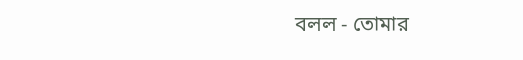বলল - তোমার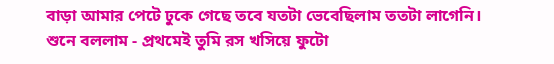বাড়া আমার পেটে ঢুকে গেছে তবে যতটা ভেবেছিলাম ততটা লাগেনি। শুনে বললাম - প্রথমেই তুমি রস খসিয়ে ফুটো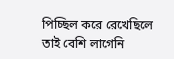পিচ্ছিল করে রেখেছিলে তাই বেশি লাগেনি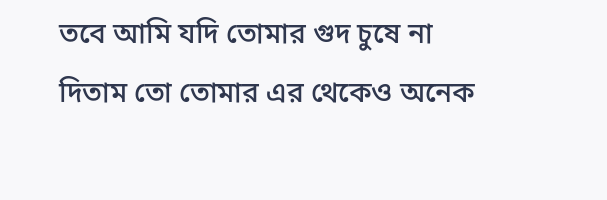তবে আমি যদি তোমার গুদ চুষে না দিতাম তো তোমার এর থেকেও অনেক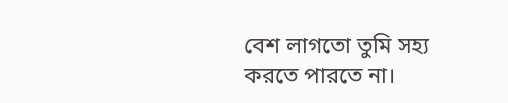বেশ লাগতো তুমি সহ্য করতে পারতে না।